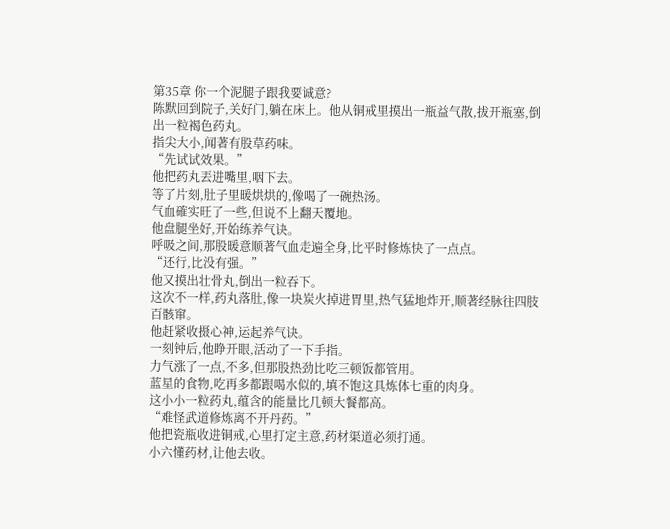第35章 你一个泥腿子跟我要诚意?
陈默回到院子,关好门,躺在床上。他从铜戒里摸出一瓶益气散,拔开瓶塞,倒出一粒褐色药丸。
指尖大小,闻著有股草药味。
“先试试效果。”
他把药丸丟进嘴里,咽下去。
等了片刻,肚子里暖烘烘的,像喝了一碗热汤。
气血確实旺了一些,但说不上翻天覆地。
他盘腿坐好,开始练养气诀。
呼吸之间,那股暖意顺著气血走遍全身,比平时修炼快了一点点。
“还行,比没有强。”
他又摸出壮骨丸,倒出一粒吞下。
这次不一样,药丸落肚,像一块炭火掉进胃里,热气猛地炸开,顺著经脉往四肢百骸窜。
他赶紧收摄心神,运起养气诀。
一刻钟后,他睁开眼,活动了一下手指。
力气涨了一点,不多,但那股热劲比吃三顿饭都管用。
蓝星的食物,吃再多都跟喝水似的,填不饱这具炼体七重的肉身。
这小小一粒药丸,蕴含的能量比几顿大餐都高。
“难怪武道修炼离不开丹药。”
他把瓷瓶收进铜戒,心里打定主意,药材渠道必须打通。
小六懂药材,让他去收。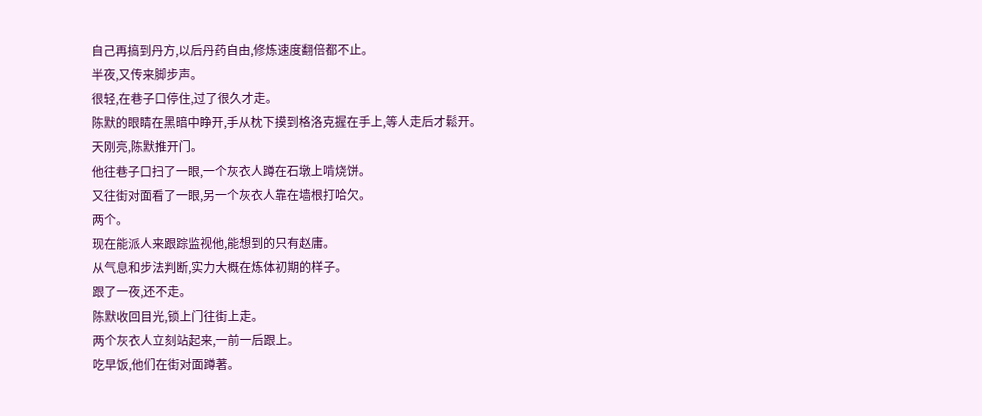自己再搞到丹方,以后丹药自由,修炼速度翻倍都不止。
半夜,又传来脚步声。
很轻,在巷子口停住,过了很久才走。
陈默的眼睛在黑暗中睁开,手从枕下摸到格洛克握在手上,等人走后才鬆开。
天刚亮,陈默推开门。
他往巷子口扫了一眼,一个灰衣人蹲在石墩上啃烧饼。
又往街对面看了一眼,另一个灰衣人靠在墙根打哈欠。
两个。
现在能派人来跟踪监视他,能想到的只有赵庸。
从气息和步法判断,实力大概在炼体初期的样子。
跟了一夜,还不走。
陈默收回目光,锁上门往街上走。
两个灰衣人立刻站起来,一前一后跟上。
吃早饭,他们在街对面蹲著。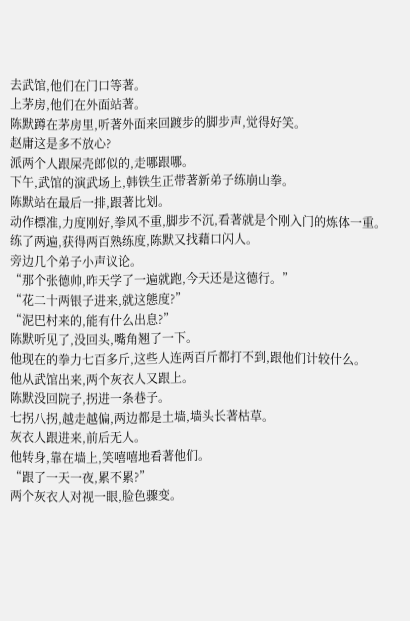去武馆,他们在门口等著。
上茅房,他们在外面站著。
陈默蹲在茅房里,听著外面来回踱步的脚步声,觉得好笑。
赵庸这是多不放心?
派两个人跟屎壳郎似的,走哪跟哪。
下午,武馆的演武场上,韩铁生正带著新弟子练崩山拳。
陈默站在最后一排,跟著比划。
动作標准,力度刚好,拳风不重,脚步不沉,看著就是个刚入门的炼体一重。
练了两遍,获得两百熟练度,陈默又找藉口闪人。
旁边几个弟子小声议论。
“那个张德帅,昨天学了一遍就跑,今天还是这德行。”
“花二十两银子进来,就这態度?”
“泥巴村来的,能有什么出息?”
陈默听见了,没回头,嘴角翘了一下。
他现在的拳力七百多斤,这些人连两百斤都打不到,跟他们计较什么。
他从武馆出来,两个灰衣人又跟上。
陈默没回院子,拐进一条巷子。
七拐八拐,越走越偏,两边都是土墙,墙头长著枯草。
灰衣人跟进来,前后无人。
他转身,靠在墙上,笑嘻嘻地看著他们。
“跟了一天一夜,累不累?”
两个灰衣人对视一眼,脸色骤变。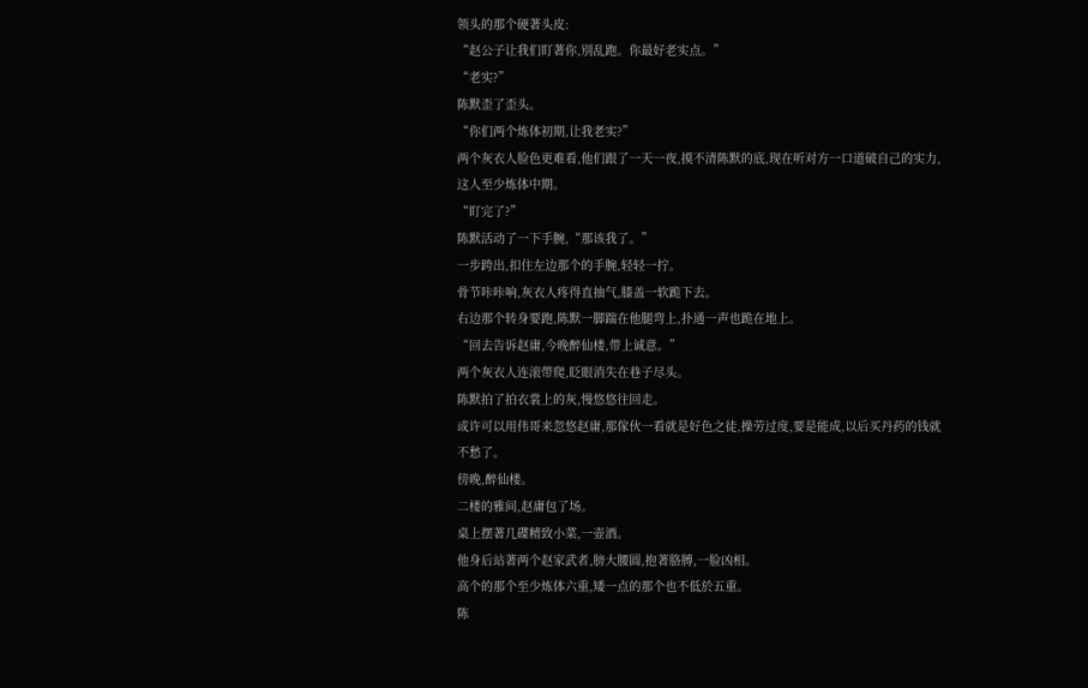领头的那个硬著头皮:
“赵公子让我们盯著你,別乱跑。你最好老实点。”
“老实?”
陈默歪了歪头。
“你们两个炼体初期,让我老实?”
两个灰衣人脸色更难看,他们跟了一天一夜,摸不清陈默的底,现在听对方一口道破自己的实力,这人至少炼体中期。
“盯完了?”
陈默活动了一下手腕,“那该我了。”
一步跨出,扣住左边那个的手腕,轻轻一拧。
骨节咔咔响,灰衣人疼得直抽气,膝盖一软跪下去。
右边那个转身要跑,陈默一脚踹在他腿弯上,扑通一声也跪在地上。
“回去告诉赵庸,今晚醉仙楼,带上诚意。”
两个灰衣人连滚带爬,眨眼消失在巷子尽头。
陈默拍了拍衣裳上的灰,慢悠悠往回走。
或许可以用伟哥来忽悠赵庸,那傢伙一看就是好色之徒,操劳过度,要是能成,以后买丹药的钱就不愁了。
傍晚,醉仙楼。
二楼的雅间,赵庸包了场。
桌上摆著几碟精致小菜,一壶酒。
他身后站著两个赵家武者,膀大腰圆,抱著胳膊,一脸凶相。
高个的那个至少炼体六重,矮一点的那个也不低於五重。
陈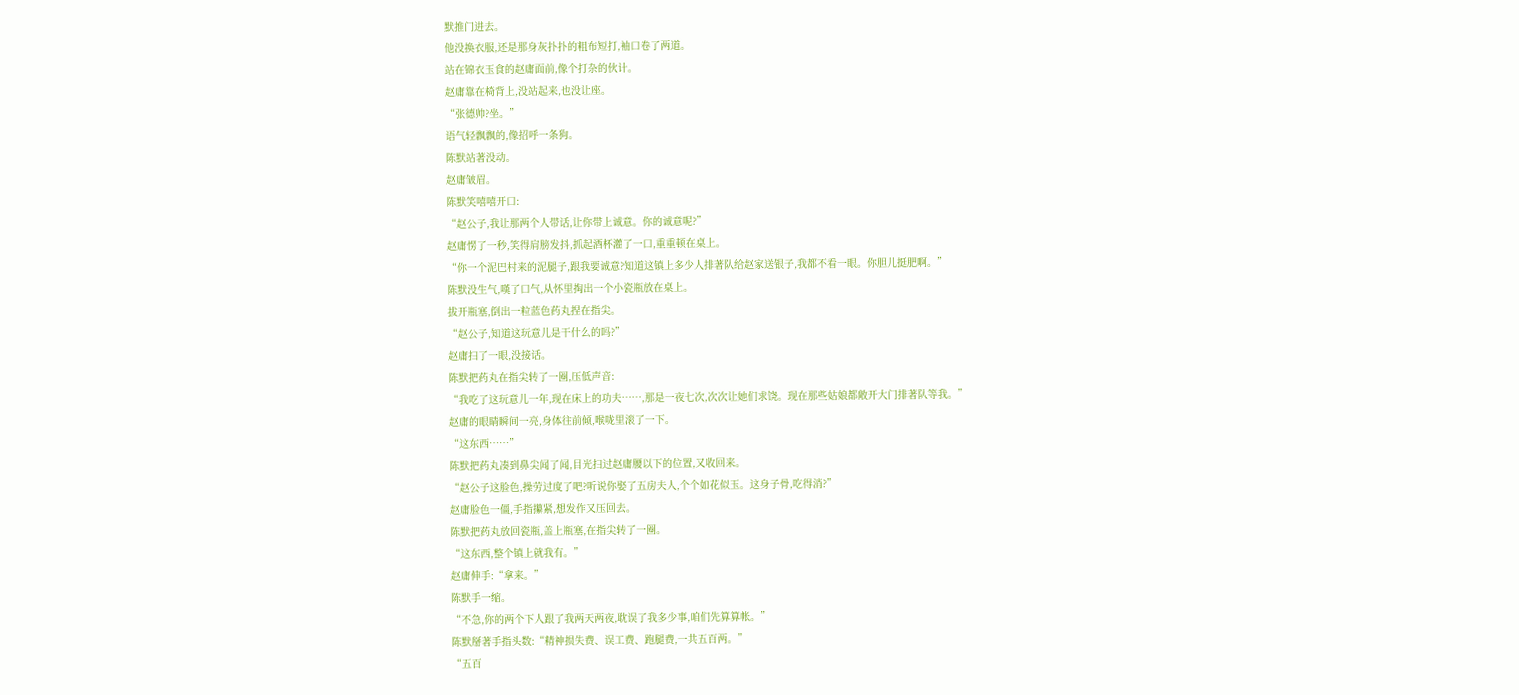默推门进去。
他没换衣服,还是那身灰扑扑的粗布短打,袖口卷了两道。
站在锦衣玉食的赵庸面前,像个打杂的伙计。
赵庸靠在椅背上,没站起来,也没让座。
“张德帅?坐。”
语气轻飘飘的,像招呼一条狗。
陈默站著没动。
赵庸皱眉。
陈默笑嘻嘻开口:
“赵公子,我让那两个人带话,让你带上诚意。你的诚意呢?”
赵庸愣了一秒,笑得肩膀发抖,抓起酒杯灌了一口,重重顿在桌上。
“你一个泥巴村来的泥腿子,跟我要诚意?知道这镇上多少人排著队给赵家送银子,我都不看一眼。你胆儿挺肥啊。”
陈默没生气,嘆了口气,从怀里掏出一个小瓷瓶放在桌上。
拔开瓶塞,倒出一粒蓝色药丸捏在指尖。
“赵公子,知道这玩意儿是干什么的吗?”
赵庸扫了一眼,没接话。
陈默把药丸在指尖转了一圈,压低声音:
“我吃了这玩意儿一年,现在床上的功夫……,那是一夜七次,次次让她们求饶。现在那些姑娘都敞开大门排著队等我。”
赵庸的眼睛瞬间一亮,身体往前倾,喉咙里滚了一下。
“这东西……”
陈默把药丸凑到鼻尖闻了闻,目光扫过赵庸腰以下的位置,又收回来。
“赵公子这脸色,操劳过度了吧?听说你娶了五房夫人,个个如花似玉。这身子骨,吃得消?”
赵庸脸色一僵,手指攥紧,想发作又压回去。
陈默把药丸放回瓷瓶,盖上瓶塞,在指尖转了一圈。
“这东西,整个镇上就我有。”
赵庸伸手:“拿来。”
陈默手一缩。
“不急,你的两个下人跟了我两天两夜,耽误了我多少事,咱们先算算帐。”
陈默掰著手指头数:“精神损失费、误工费、跑腿费,一共五百两。”
“五百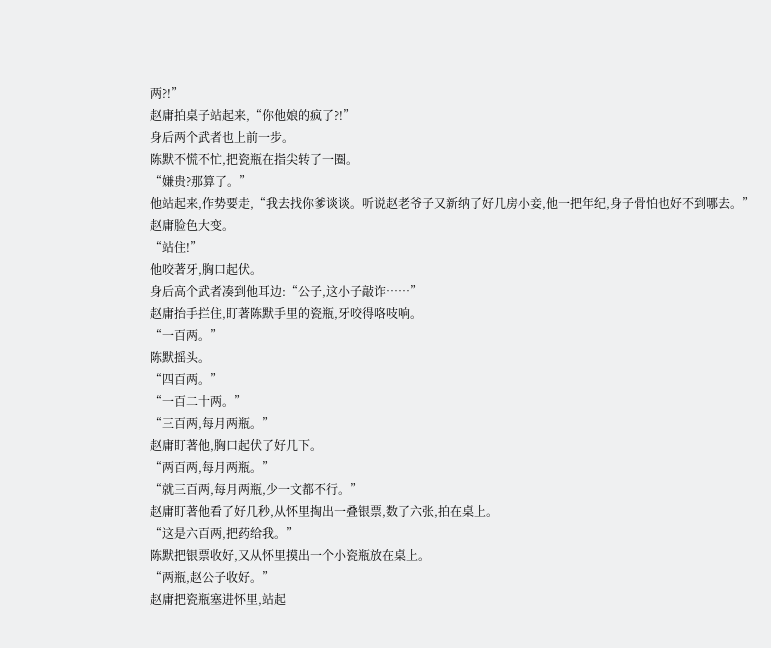两?!”
赵庸拍桌子站起来,“你他娘的疯了?!”
身后两个武者也上前一步。
陈默不慌不忙,把瓷瓶在指尖转了一圈。
“嫌贵?那算了。”
他站起来,作势要走,“我去找你爹谈谈。听说赵老爷子又新纳了好几房小妾,他一把年纪,身子骨怕也好不到哪去。”
赵庸脸色大变。
“站住!”
他咬著牙,胸口起伏。
身后高个武者凑到他耳边:“公子,这小子敲诈……”
赵庸抬手拦住,盯著陈默手里的瓷瓶,牙咬得咯吱响。
“一百两。”
陈默摇头。
“四百两。”
“一百二十两。”
“三百两,每月两瓶。”
赵庸盯著他,胸口起伏了好几下。
“两百两,每月两瓶。”
“就三百两,每月两瓶,少一文都不行。”
赵庸盯著他看了好几秒,从怀里掏出一叠银票,数了六张,拍在桌上。
“这是六百两,把药给我。”
陈默把银票收好,又从怀里摸出一个小瓷瓶放在桌上。
“两瓶,赵公子收好。”
赵庸把瓷瓶塞进怀里,站起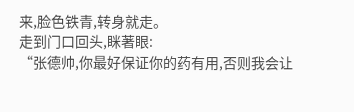来,脸色铁青,转身就走。
走到门口回头,眯著眼:
“张德帅,你最好保证你的药有用,否则我会让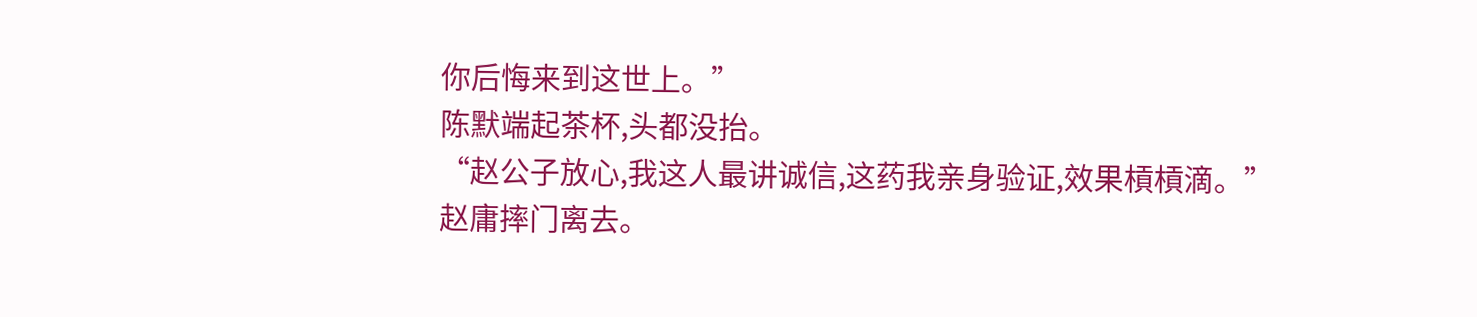你后悔来到这世上。”
陈默端起茶杯,头都没抬。
“赵公子放心,我这人最讲诚信,这药我亲身验证,效果槓槓滴。”
赵庸摔门离去。